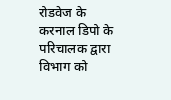रोडवेज के करनाल डिपो के परिचालक द्वारा विभाग को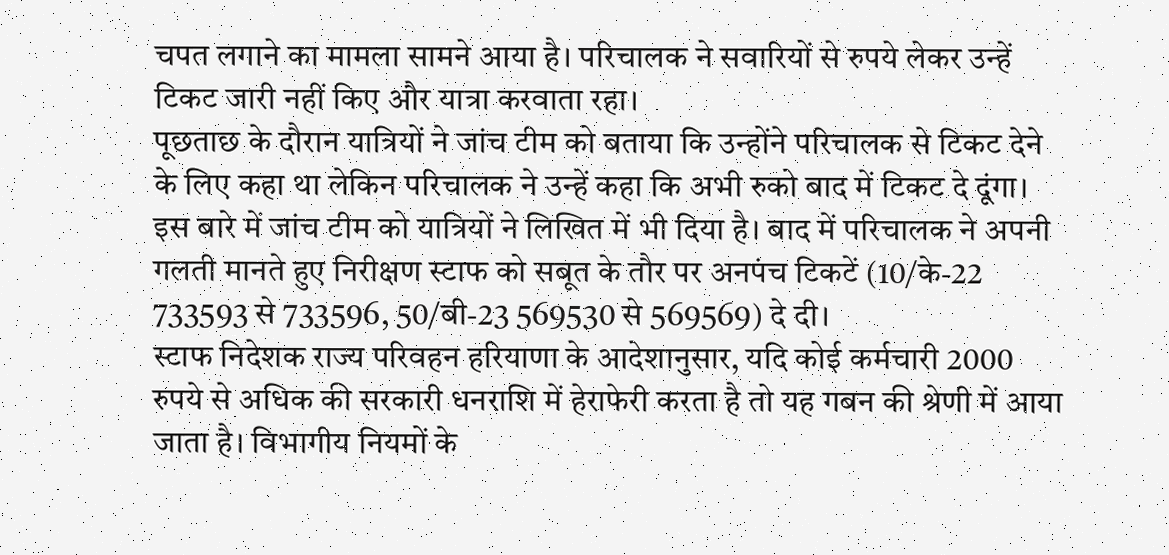चपत लगाने का मामला सामने आया है। परिचालक ने सवारियों से रुपये लेकर उन्हें टिकट जारी नहीं किए और यात्रा करवाता रहा।
पूछताछ के दौरान यात्रियों ने जांच टीम को बताया कि उन्होंने परिचालक से टिकट देने के लिए कहा था लेकिन परिचालक ने उन्हें कहा कि अभी रुको बाद में टिकट दे दूंगा। इस बारे में जांच टीम को यात्रियों ने लिखित में भी दिया है। बाद में परिचालक ने अपनी गलती मानते हुए निरीक्षण स्टाफ को सबूत के तौर पर अनपंच टिकटें (10/के-22 733593 से 733596, 50/बी-23 569530 से 569569) दे दी।
स्टाफ निदेशक राज्य परिवहन हरियाणा के आदेशानुसार, यदि कोई कर्मचारी 2000 रुपये से अधिक की सरकारी धनराशि में हेराफेरी करता है तो यह गबन की श्रेणी में आया जाता है। विभागीय नियमों के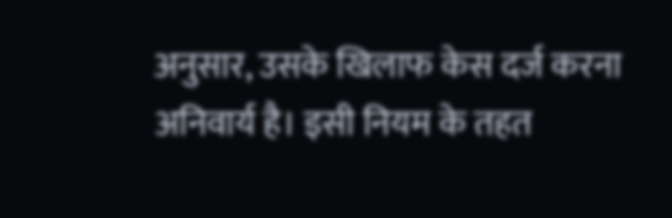अनुसार, उसके खिलाफ केस दर्ज करना अनिवार्य है। इसी नियम के तहत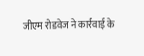जीएम रोडवेज ने कार्रवाई के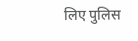लिए पुलिस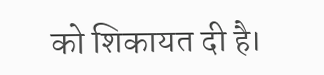को शिकायत दी है।